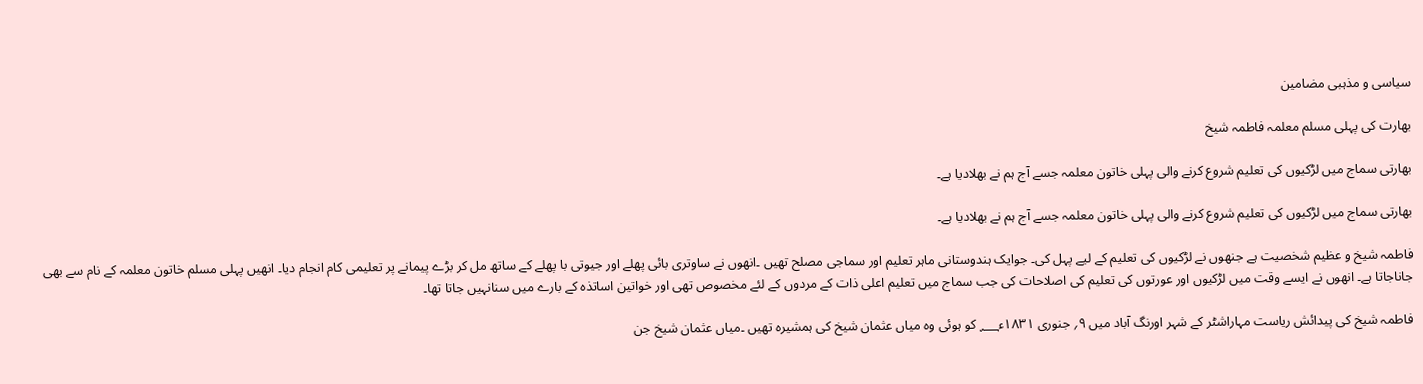سیاسی و مذہبی مضامین

بھارت کی پہلی مسلم معلمہ فاطمہ شیخ

بھارتی سماج میں لڑکیوں کی تعلیم شروع کرنے والی پہلی خاتون معلمہ جسے آج ہم نے بھلادیا ہے۔

بھارتی سماج میں لڑکیوں کی تعلیم شروع کرنے والی پہلی خاتون معلمہ جسے آج ہم نے بھلادیا ہے۔

فاطمہ شیخ و عظیم شخصیت ہے جنھوں نے لڑکیوں کی تعلیم کے لیے پہل کی۔ جوایک ہندوستانی ماہر تعلیم اور سماجی مصلح تھیں ۔انھوں نے ساوتری بائی پھلے اور جیوتی با پھلے کے ساتھ مل کر بڑے پیمانے پر تعلیمی کام انجام دیا۔ انھیں پہلی مسلم خاتون معلمہ کے نام سے بھی جاناجاتا ہے۔ انھوں نے ایسے وقت میں لڑکیوں اور عورتوں کی تعلیم کی اصلاحات کی جب سماج میں تعلیم اعلی ذات کے مردوں کے لئے مخصوص تھی اور خواتین اساتذہ کے بارے میں سنانہیں جاتا تھا۔

فاطمہ شیخ کی پیدائش ریاست مہاراشٹر کے شہر اورنگ آباد میں ۹؍ جنوری ۱۸۳۱ء؁ کو ہوئی وہ میاں عثمان شیخ کی ہمشیرہ تھیں ۔میاں عثمان شیخ جن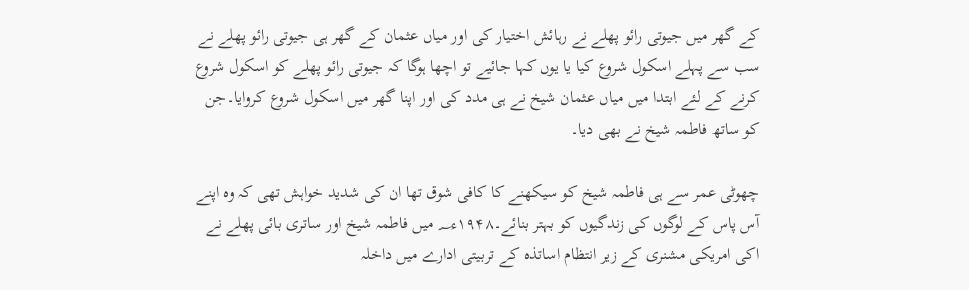کے گھر میں جیوتی رائو پھلے نے رہائش اختیار کی اور میاں عثمان کے گھر ہی جیوتی رائو پھلے نے سب سے پہلے اسکول شروع کیا یا یوں کہا جائیے تو اچھا ہوگا کہ جیوتی رائو پھلے کو اسکول شروع کرنے کے لئے ابتدا میں میاں عثمان شیخ نے ہی مدد کی اور اپنا گھر میں اسکول شروع کروایا۔جن کو ساتھ فاطمہ شیخ نے بھی دیا۔

چھوٹی عمر سے ہی فاطمہ شیخ کو سیکھنے کا کافی شوق تھا ان کی شدید خواہش تھی کہ وہ اپنے آس پاس کے لوگوں کی زندگیوں کو بہتر بنائے۔۱۹۴۸ء؁ میں فاطمہ شیخ اور ساتری بائی پھلے نے اکی امریکی مشنری کے زیر انتظام اساتذہ کے تربیتی ادارے میں داخلہ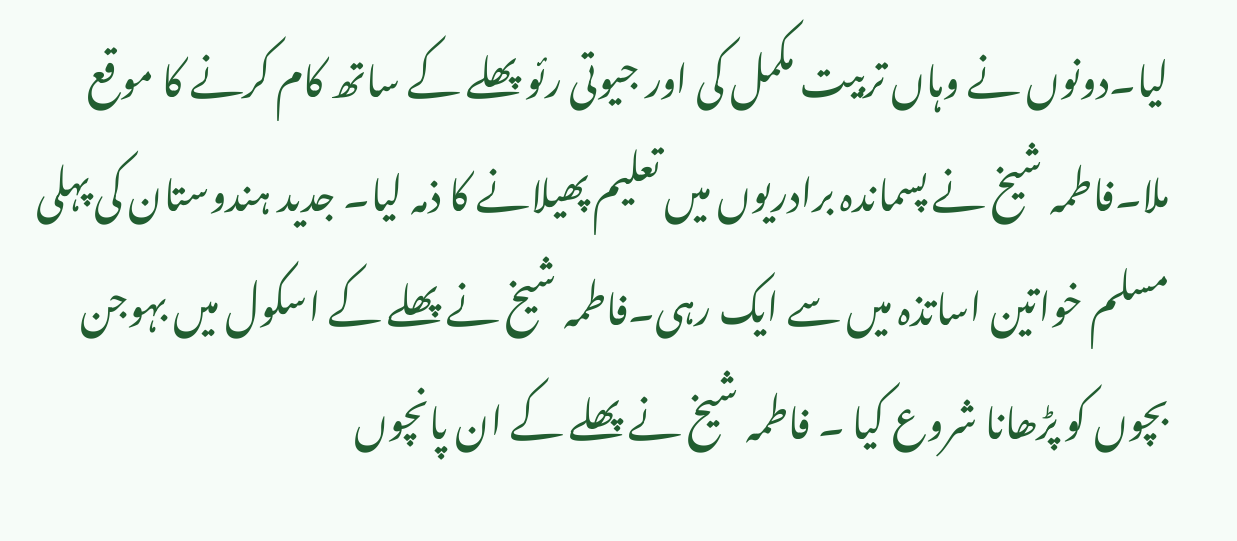لیا۔دونوں نے وہاں تربیت مکمل کی اور جیوتی رئو پھلے کے ساتھ کام کرنے کا موقع ملا۔فاطمہ شیخ نے پسماندہ برادریوں میں تعلیم پھیلانے کا ذمہ لیا۔ جدید ہندوستان کی پہلی مسلم خواتین اساتذہ میں سے ایک رہی۔فاطمہ شیخ نے پھلے کے اسکول میں بہوجن بچوں کو پڑھانا شروع کیا ۔ فاطمہ شیخ نے پھلے کے ان پانچوں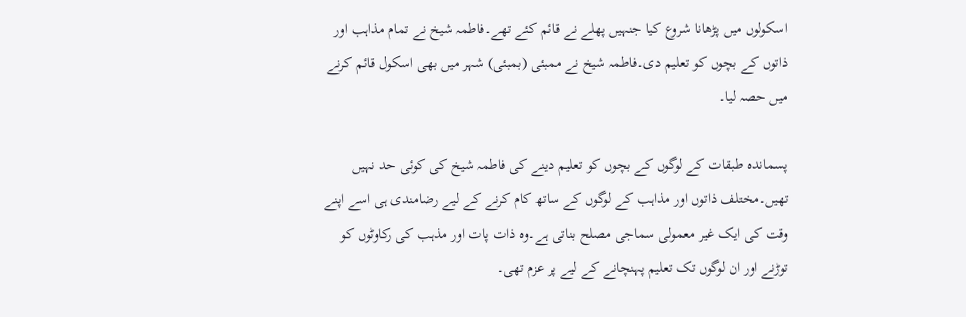اسکولوں میں پڑھانا شروع کیا جنہیں پھلے نے قائم کئے تھے۔فاطمہ شیخ نے تمام مذاہب اور ذاتوں کے بچوں کو تعلیم دی۔فاطمہ شیخ نے ممبئی (بمبئی) شہر میں بھی اسکول قائم کرنے میں حصہ لیا۔

پسماندہ طبقات کے لوگوں کے بچوں کو تعلیم دینے کی فاطمہ شیخ کی کوئی حد نہیں تھیں۔مختلف ذاتوں اور مذاہب کے لوگوں کے ساتھ کام کرنے کے لیے رضامندی ہی اسے اپنے وقت کی ایک غیر معمولی سماجی مصلح بناتی ہے۔وہ ذات پات اور مذہب کی رکاوٹوں کو توڑنے اور ان لوگوں تک تعلیم پہنچانے کے لیے پر عزم تھی۔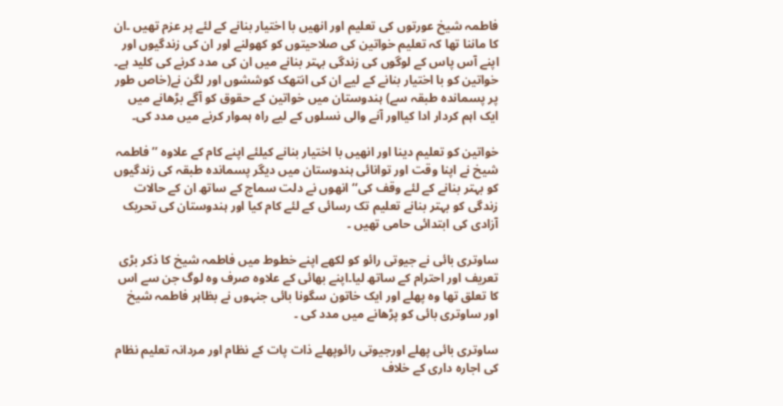فاطمہ شیخ عورتوں کی تعلیم اور انھیں با اختیار بنانے کے لئے پر عزم تھیں ۔ان کا ماننا تھا کہ تعلیم خواتین کی صلاحیتوں کو کھولنے اور ان کی زندگیوں اور اپنے آس پاس کے لوگوں کی زندگی بہتر بنانے میں ان کی مدد کرنے کی کلید ہے۔ خواتین کو با اختیار بنانے کے لیے ان کی انتھک کوششوں اور لگن نے(خاص طور پر پسماندہ طبقہ سے) ہندوستان میں خواتین کے حقوق کو آگے بڑھانے میں ایک اہم کردار ادا کیااور آنے والی نسلوں کے لیے راہ ہموار کرنے میں مدد کی۔

خواتین کو تعلیم دینا اور انھیں با اختیار بنانے کیلئے اپنے کام کے علاوہ ’’ فاطمہ شیخ نے اپنا وقت اور توانائی ہندوستان میں دیگر پسماندہ طبقہ کی زندگیوں کو بہتر بنانے کے لئے وقف کی‘‘انھوں نے دلت سماج کے ساتھ ان کے حالات زندگی کو بہتر بنانے تعلیم تک رسائی کے لئے کام کیا اور ہندوستان کی تحریک آزادی کی ابتدائی حامی تھیں ۔

ساوتری بائی نے جیوتی رائو کو لکھے اپنے خطوط میں فاطمہ شیخ کا ذکر بڑی تعریف اور احترام کے ساتھ لیا۔اپنے بھائی کے علاوہ صرف وہ لوگ جن سے اس کا تعلق تھا وہ پھلے اور ایک خاتون سگونا بائی جنہوں نے بظاہر فاطمہ شیخ اور ساوتری بائی کو پڑھانے میں مدد کی ۔

ساوتری بائی پھلے اورجیوتی رائوپھلے ذات پات کے نظام اور مردانہ تعلیم نظام کی اجارہ داری کے خلاف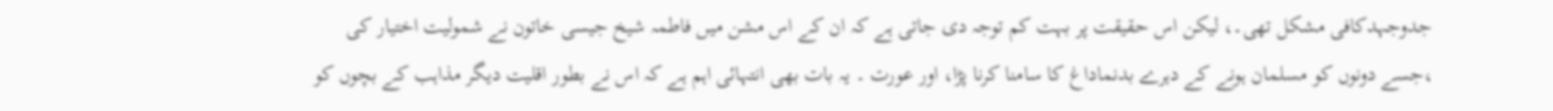جدوجہدکافی مشکل تھی۔، لیکن اس حقیقت پر بہت کم توجہ دی جاتی ہے کہ ان کے اس مشن میں فاطمہ شیخ جیسی خاتون نے شمولیت اختیار کی ،جسے دونوں کو مسلمان ہونے کے دہرے بدنماداغ کا سامنا کرنا پڑا، اور عورت ۔ یہ بات بھی انتہائی اہم ہے کہ اس نے بطور اقلیت دیگر مذاہب کے بچوں کو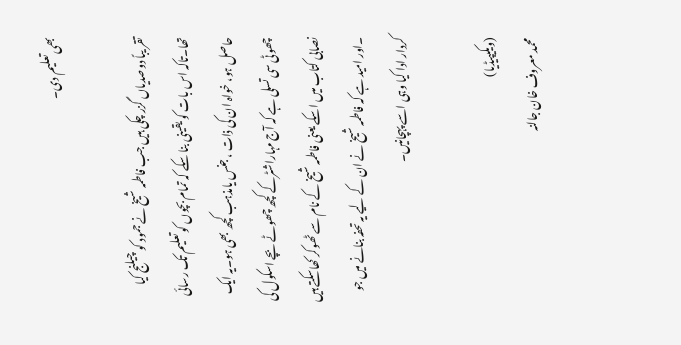بھی تعلیم دی۔

تقر یباً دوصدیاں گزر چکی ہیں جب فاطمہ شیخ نے جمود کو چیلنج کیا تھا۔تاکہ اس بات کو یقینی بنا سکے کہ تمام بچوں کو تعلیم تک رسائی حاصل ہو، خواہ ان کی ذات ، جنس یامذہب کچھ بھی ہو۔یہ ایک چھوٹی سی تسلی ہے کہ آج مہاراشٹرکے کچھ چھوٹے بچے اسکول کی نصابی کتاب میں اسکے یعنی فاطمہ شیخ کے نام سے ٹھوکر کھاسکتے ہیں ۔اور امید ہے کہ فاطمہ شیخ نے ان کے لیے یہ تحفہ بنانے میں جو کردار ادا کیا وہی اسے پہچانیں۔

(ویکیپیڈیا)
محمد معروف خان جالنہ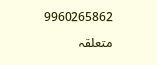9960265862

متعلقہ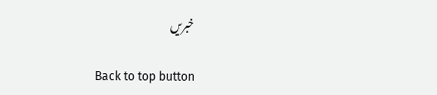خبریں

Back to top button